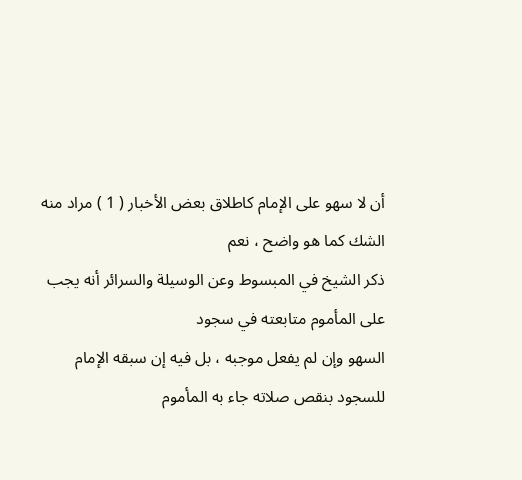أن لا سهو على الإمام كاطلاق بعض الأخبار ( 1 ) مراد منه الشك كما هو واضح ، نعم
ذكر الشيخ في المبسوط وعن الوسيلة والسرائر أنه يجب على المأموم متابعته في سجود
السهو وإن لم يفعل موجبه ، بل فيه إن سبقه الإمام للسجود بنقص صلاته جاء به المأموم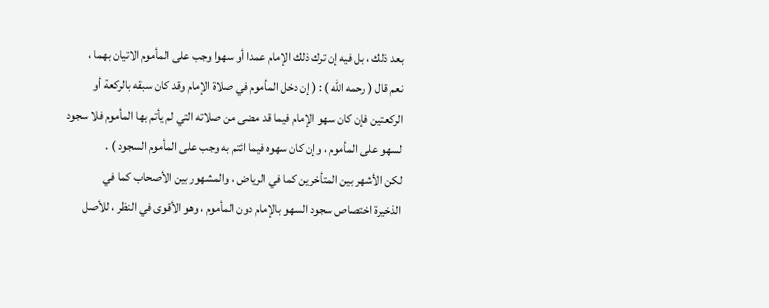بعد ذلك ، بل فيه إن ترك ذلك الإمام عمدا أو سهوا وجب على المأموم الاتيان بهما ،
نعم قال ( رحمه الله ) : ( إن دخل المأموم في صلاة الإمام وقد كان سبقه بالركعة أو
الركعتين فإن كان سهو الإمام فيما قد مضى من صلاته التي لم يأتم بها المأموم فلا سجود
لسهو على المأموم ، وإن كان سهوه فيما ائتم به وجب على المأموم السجود ) .
لكن الأشهر بين المتأخرين كما في الرياض ، والمشهور بين الأصحاب كما في
الذخيرة اختصاص سجود السهو بالإمام دون المأموم ، وهو الأقوى في النظر ، للأصل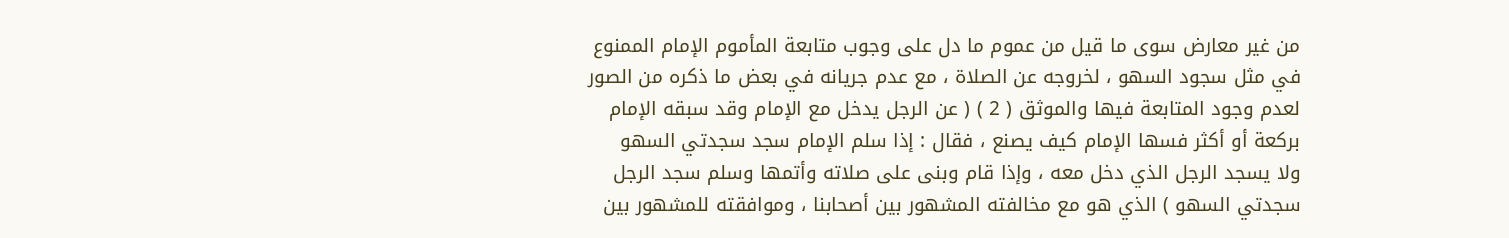من غير معارض سوى ما قيل من عموم ما دل على وجوب متابعة المأموم الإمام الممنوع
في مثل سجود السهو ، لخروجه عن الصلاة ، مع عدم جريانه في بعض ما ذكره من الصور
لعدم وجود المتابعة فيها والموثق ( 2 ) ( عن الرجل يدخل مع الإمام وقد سبقه الإمام
بركعة أو أكثر فسها الإمام كيف يصنع ، فقال : إذا سلم الإمام سجد سجدتي السهو
ولا يسجد الرجل الذي دخل معه ، وإذا قام وبنى على صلاته وأتمها وسلم سجد الرجل
سجدتي السهو ) الذي هو مع مخالفته المشهور بين أصحابنا ، وموافقته للمشهور بين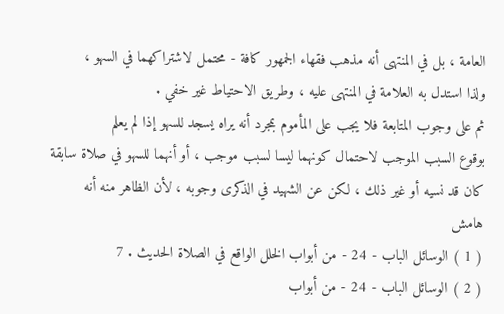العامة ، بل في المنتهى أنه مذهب فقهاء الجمهور كافة - محتمل لاشتراكهما في السهو ،
ولذا استدل به العلامة في المنتهى عليه ، وطريق الاحتياط غير خفي .
ثم على وجوب المتابعة فلا يجب على المأموم بمجرد أنه يراه يسجد للسهو إذا لم يعلم
بوقوع السبب الموجب لاحتمال كونهما ليسا لسبب موجب ، أو أنهما للسهو في صلاة سابقة
كان قد نسيه أو غير ذلك ، لكن عن الشهيد في الذكرى وجوبه ، لأن الظاهر منه أنه
هامش
( 1 ) الوسائل الباب - 24 - من أبواب الخلل الواقع في الصلاة الحديث . 7
( 2 ) الوسائل الباب - 24 - من أبواب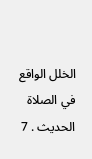الخلل الواقع في الصلاة الحديث . 7